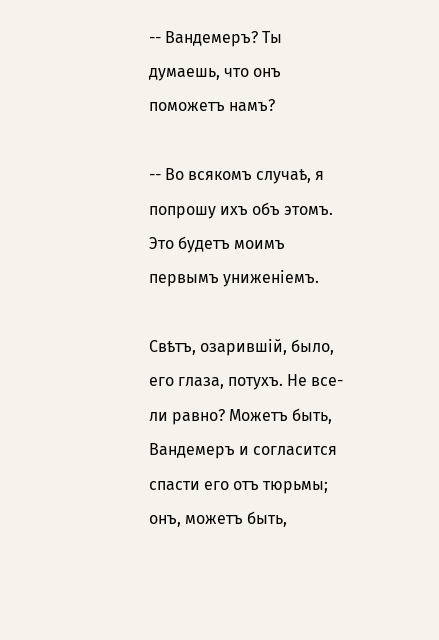-- Вандемеръ? Ты думаешь, что онъ поможетъ намъ?

-- Во всякомъ случаѣ, я попрошу ихъ объ этомъ. Это будетъ моимъ первымъ униженіемъ.

Свѣтъ, озарившій, было, его глаза, потухъ. Не все-ли равно? Можетъ быть, Вандемеръ и согласится спасти его отъ тюрьмы; онъ, можетъ быть,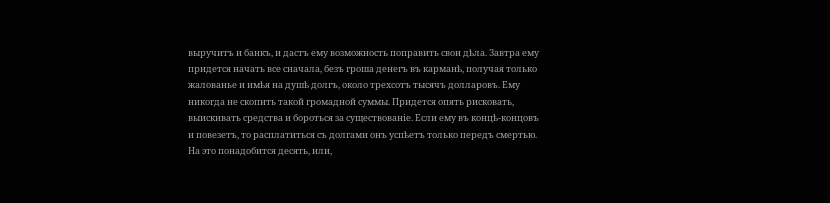выручитъ и банкъ, и дастъ ему возможность поправить свои дѣла. Завтра ему придется начать все сначала, безъ гроша денегъ въ карманѣ, получая только жалованье и имѣя на душѣ долгъ, около трехсотъ тысячъ долларовъ. Ему никогда не скопить такой громадной суммы. Придется опять рисковать, выискивать средства и бороться за существованіе. Если ему въ концѣ-концовъ и повезетъ, то расплатиться съ долгами онъ успѣетъ только передъ смертью. На это понадобится десять, или,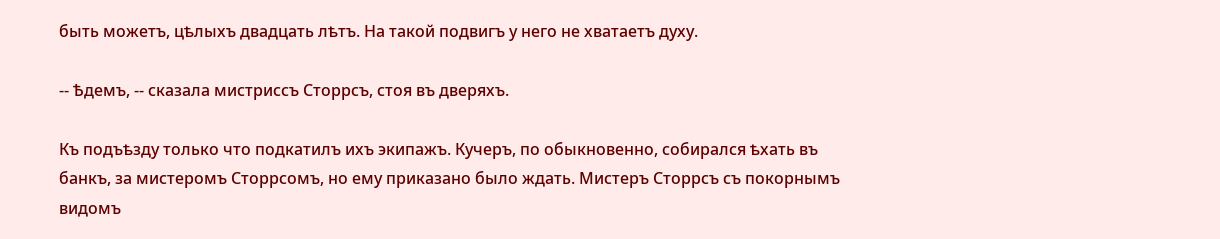быть можетъ, цѣлыхъ двадцать лѣтъ. На такой подвигъ у него не хватаетъ духу.

-- Ѣдемъ, -- сказала мистриссъ Сторрсъ, стоя въ дверяхъ.

Къ подъѣзду только что подкатилъ ихъ экипажъ. Кучеръ, по обыкновенно, собирался ѣхать въ банкъ, за мистеромъ Сторрсомъ, но ему приказано было ждать. Мистеръ Сторрсъ съ покорнымъ видомъ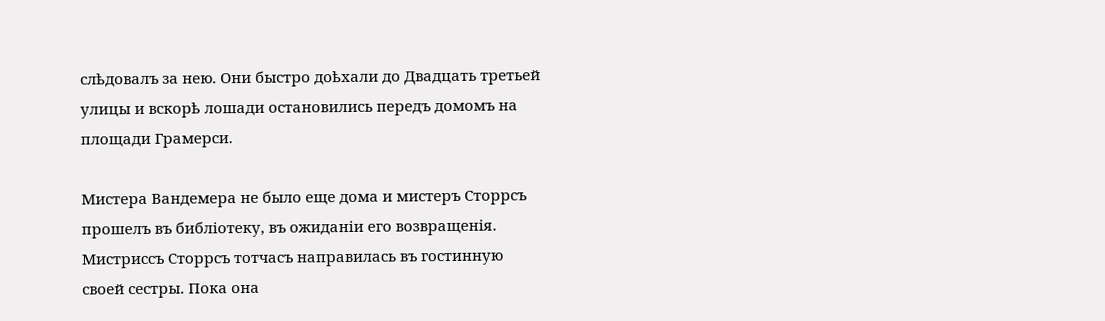слѣдовалъ за нею. Они быстро доѣхали до Двадцать третьей улицы и вскорѣ лошади остановились передъ домомъ на площади Грамерси.

Мистера Вандемера не было еще дома и мистеръ Сторрсъ прошелъ въ библіотеку, въ ожиданіи его возвращенія. Мистриссъ Сторрсъ тотчасъ направилась въ гостинную своей сестры. Пока она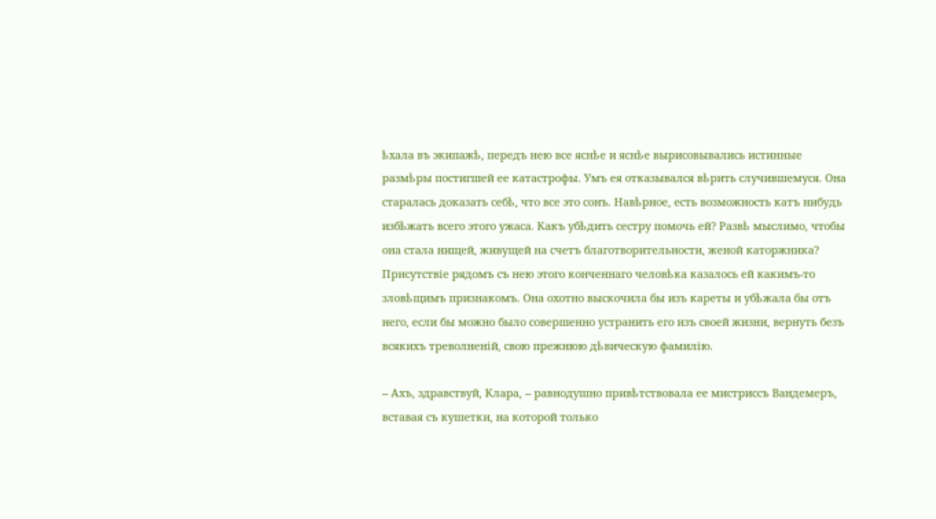ѣхала въ экипажѣ, передъ нею все яснѣе и яснѣе вырисовывались истинные размѣры постигшей ее катастрофы. Умъ ея отказывался вѣрить случившемуся. Она старалась доказать себѣ, что все это сонъ. Навѣрное, есть возможность катъ нибудь избѣжать всего этого ужаса. Какъ убѣдить сестру помочь ей? Развѣ мыслимо, чтобы она стала нищей, живущей на счетъ благотворительности, женой каторжника? Присутствіе рядомъ съ нею этого конченнаго человѣка казалось ей какимъ-то зловѣщимъ признакомъ. Она охотно выскочила бы изъ кареты и убѣжала бы отъ него, если бы можно было совершенно устранить его изъ своей жизни, вернуть безъ всякихъ треволненій, свою прежнюю дѣвическую фамилію.

-- Ахъ, здравствуй, Клара, -- равнодушно привѣтствовала ее мистриссъ Вандемеръ, вставая съ кушетки, на которой только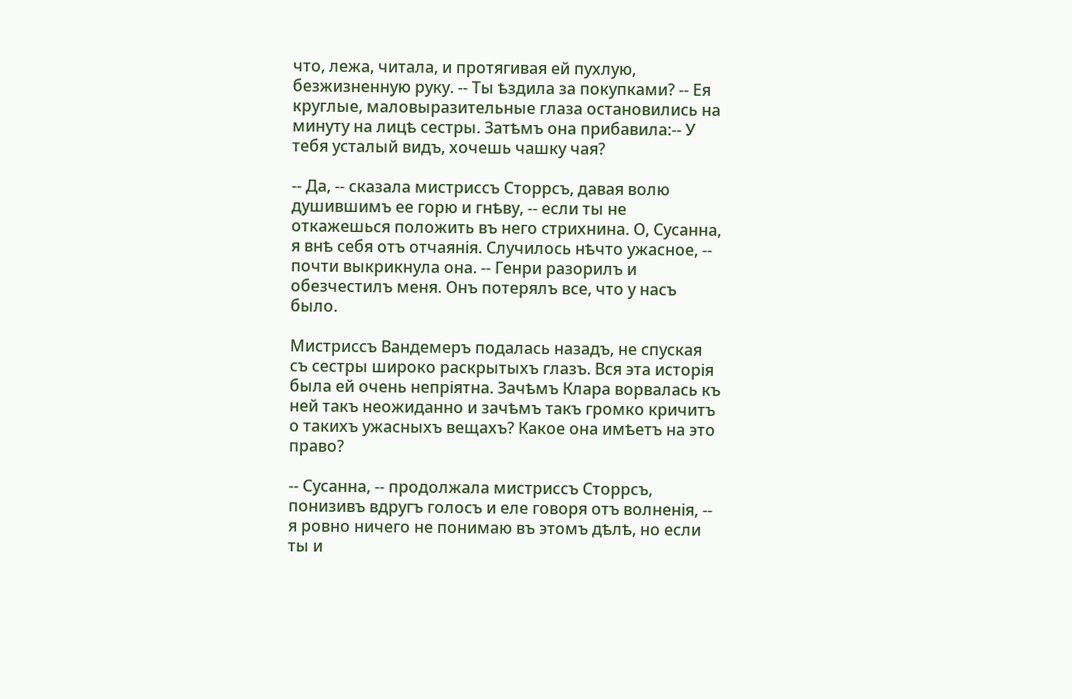что, лежа, читала, и протягивая ей пухлую, безжизненную руку. -- Ты ѣздила за покупками? -- Ея круглые, маловыразительные глаза остановились на минуту на лицѣ сестры. Затѣмъ она прибавила:-- У тебя усталый видъ, хочешь чашку чая?

-- Да, -- сказала мистриссъ Сторрсъ, давая волю душившимъ ее горю и гнѣву, -- если ты не откажешься положить въ него стрихнина. О, Сусанна, я внѣ себя отъ отчаянія. Случилось нѣчто ужасное, -- почти выкрикнула она. -- Генри разорилъ и обезчестилъ меня. Онъ потерялъ все, что у насъ было.

Мистриссъ Вандемеръ подалась назадъ, не спуская съ сестры широко раскрытыхъ глазъ. Вся эта исторія была ей очень непріятна. Зачѣмъ Клара ворвалась къ ней такъ неожиданно и зачѣмъ такъ громко кричитъ о такихъ ужасныхъ вещахъ? Какое она имѣетъ на это право?

-- Сусанна, -- продолжала мистриссъ Сторрсъ, понизивъ вдругъ голосъ и еле говоря отъ волненія, -- я ровно ничего не понимаю въ этомъ дѣлѣ, но если ты и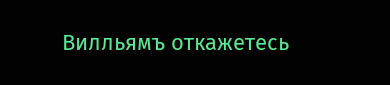Вилльямъ откажетесь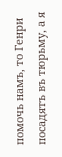помочь намъ, то Генри посадятъ въ тюрьму, а я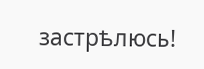застрѣлюсь!